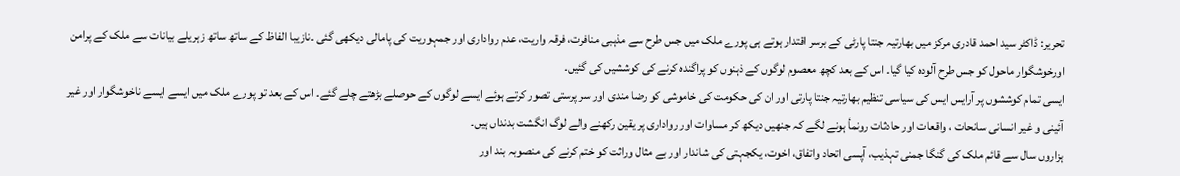تحریر: ڈاکٹر سید احمد قادری مرکز میں بھارتیہ جنتا پارٹی کے برسر اقتدار ہوتے ہی پورے ملک میں جس طرح سے مذہبی منافرت، فرقہ واریت، عدم رواداری اور جمہوریت کی پامالی دیکھی گئی ۔نازیبا الفاظ کے ساتھ ساتھ زہریلے بیانات سے ملک کے پرامن اورخوشگوار ماحول کو جس طرح آلودہ کیا گیا۔ اس کے بعد کچھ معصوم لوگوں کے ذہنوں کو پراگندہ کرنے کی کوششیں کی گئیں۔
ایسی تمام کوششوں پر آرایس ایس کی سیاسی تنظیم بھارتیہ جنتا پارتی اور ان کی حکومت کی خاموشی کو رضا مندی اور سر پرستی تصور کرتے ہوئے ایسے لوگوں کے حوصلے بڑھتے چلے گئے۔ اس کے بعد تو پورے ملک میں ایسے ایسے ناخوشگوار اور غیر آئینی و غیر انسانی سانحات ، واقعات اور حادثات رونمأ ہونے لگے کہ جنھیں دیکھ کر مساوات اور رواداری پر یقین رکھنے والے لوگ انگشت بدنداں ہیں۔
ہزاروں سال سے قائم ملک کی گنگا جمنی تہذیب، آپسی اتحاد واتفاق، اخوت، یکجہتی کی شاندار اور بے مثال وراثت کو ختم کرنے کی منصوبہ بند اور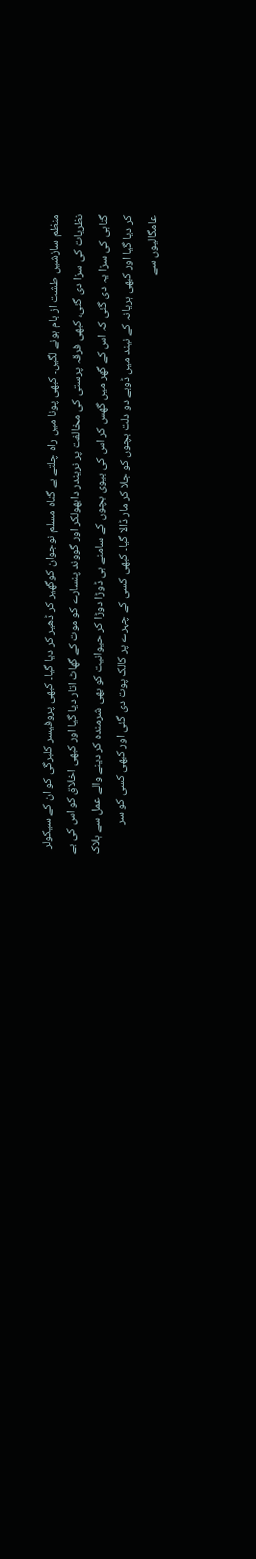منظم سازشیں طشت از بام ہونے لگیں۔ کبھی پونا میں راہ چلتے بے گناہ مسلم نوجوان کوگھیر کر ڈھیر کر دیا گیا۔ کبھی پروفیسر کلبرگی کو ان کے سیکولر نظریات کی سزا دی گئی، کبھی فرقہ پرستی کی مخالفت پر نریندر دابھولکر اور گووند پنسارے کو موت کے گھاٹ اتار دیا گیا اور کبھی اخلاق کو اس کی بے گناہی کی سزا یہ دی گئی کہ اس کے گھر میں گھس کر اس کی بیوی بچوں کے سامنے ہی ڈوڑا دوڑا کر حیوانیت کو بھی شرمندہ کر دینے والے عمل سے ہلاک کر دیا گیا اور کبھی ہریانہ کے نیند میں ڈوبے دو دلت بچوں کو جلا کر مار ڈالا گیا۔ کبھی کسی کے چہرے پر کالک پوت دی گئی اور کبھی کسی کو سر عامگالیوں سے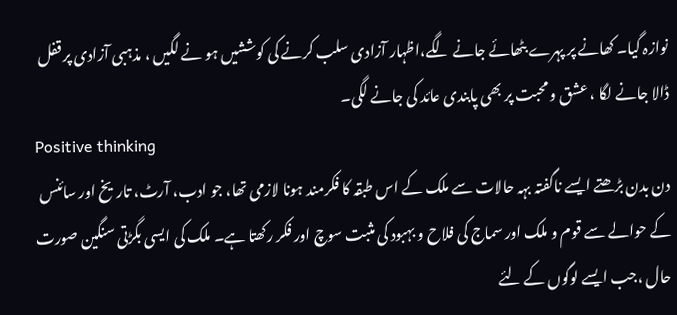نوازہ گیا۔ کھانے پر پہرے بٹھائے جانے لگے،اظہار آزادی سلب کرنے کی کوششیں ہو نے لگیں ، مذہبی آزادی پر قفل ڈالا جانے لگا ، عشق و محبت پر بھی پابندی عائد کی جانے لگی۔
Positive thinking
دن بدن بڑھتے ایسے ناگفتہ بہہ حالات سے ملک کے اس طبقہ کا فکرمند ہونا لازمی تھا، جو ادب، آرٹ، تاریخ اور سائنس کے حوالے سے قوم و ملک اور سماج کی فلاح و بہبود کی مثبت سوچ اور فکر رکھتا ہے۔ ملک کی ایسی بگڑتی سنگین صورت حال ،جب ایسے لوگوں کے لئے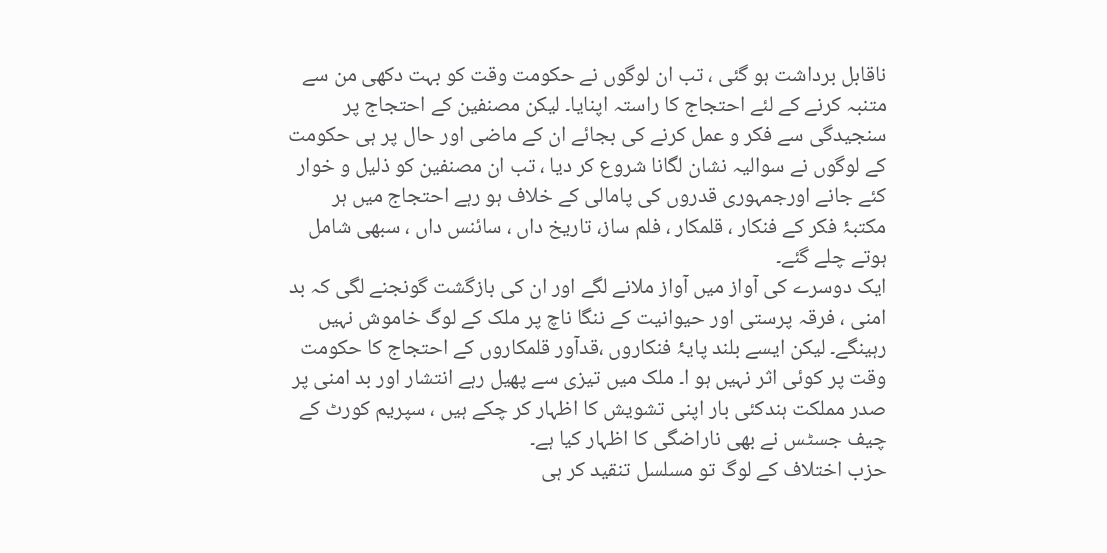ناقابل برداشت ہو گئی ، تب ان لوگوں نے حکومت وقت کو بہت دکھی من سے متنبہ کرنے کے لئے احتجاج کا راستہ اپنایا۔ لیکن مصنفین کے احتجاج پر سنجیدگی سے فکر و عمل کرنے کی بجائے ان کے ماضی اور حال پر ہی حکومت کے لوگوں نے سوالیہ نشان لگانا شروع کر دیا ، تب ان مصنفین کو ذلیل و خوار کئے جانے اورجمہوری قدروں کی پامالی کے خلاف ہو رہے احتجاج میں ہر مکتبۂ فکر کے فنکار ، قلمکار ، فلم ساز، تاریخ داں ، سائنس داں ، سبھی شامل ہوتے چلے گئے۔
ایک دوسرے کی آواز میں آواز ملانے لگے اور ان کی بازگشت گونجنے لگی کہ بد امنی ، فرقہ پرستی اور حیوانیت کے ننگا ناچ پر ملک کے لوگ خاموش نہیں رہینگے۔ لیکن ایسے بلند پایۂ فنکاروں ،قدآور قلمکاروں کے احتجاج کا حکومت وقت پر کوئی اثر نہیں ہو ا۔ ملک میں تیزی سے پھیل رہے انتشار اور بد امنی پر صدر مملکت ہندکئی بار اپنی تشویش کا اظہار کر چکے ہیں ، سپریم کورٹ کے چیف جسٹس نے بھی ناراضگی کا اظہار کیا ہے۔
حزب اختلاف کے لوگ تو مسلسل تنقید کر ہی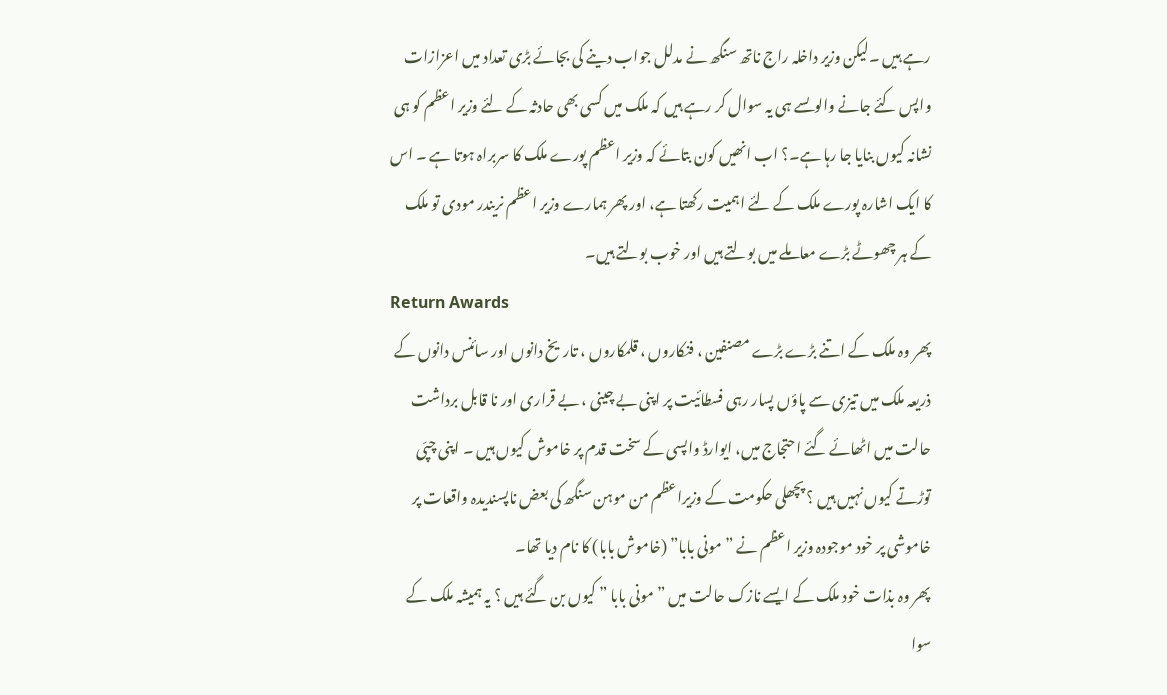رہے ہیں ۔لیکن وزیر داخلہ راج ناتھ سنگھ نے مدلل جواب دینے کی بجائے بڑی تعداد میں اعزازات واپس کئے جانے والوںسے ہی یہ سوال کر رہے ہیں کہ ملک میں کسی بھی حادثہ کے لئے وزیر اعظم کو ہی نشانہ کیوں بنایا جا رہا ہے۔؟ اب انھیں کون بتائے کہ وزیر اعظم پورے ملک کا سربراہ ہوتا ہے ۔ اس کا ایک اشارہ پورے ملک کے لئے اہمیت رکھتا ہے، اور پھر ہمارے وزیر اعظم نریندر مودی تو ملک کے ہر چھوٹے بڑے معاملے میں بولتے ہیں اور خوب بولتے ہیں۔
Return Awards
پھر وہ ملک کے اتنے بڑے بڑے مصنفین ، فنکاروں ، قلمکاروں ، تاریخ دانوں اور سائنس دانوں کے ذریعہ ملک میں تیزی سے پاؤں پسار رہی فسطائیت پر اپنی بے چینی ، بے قراری اور نا قابل برداشت حالت میں اٹھائے گئے احتجاج میں، ایوارڈ واپسی کے سخت قدم پر خاموش کیوں ہیں ۔ اپنی چپّی توڑتے کیوں نہیں ہیں ؟ پچھلی حکومت کے وزیراعظم من موہن سنگھ کی بعض ناپسندیدہ واقعات پر خاموشی پر خود موجودہ وزیر اعظم نے ”مونی بابا” (خاموش بابا) کا نام دیا تھا۔
پھر وہ بذات خود ملک کے ایسے نازک حالت میں ”مونی بابا ” کیوں بن گئے ہیں ؟ یہ ہمیشہ ملک کے سوا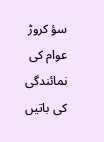سؤ کروڑ عوام کی نمائندگی کی باتیں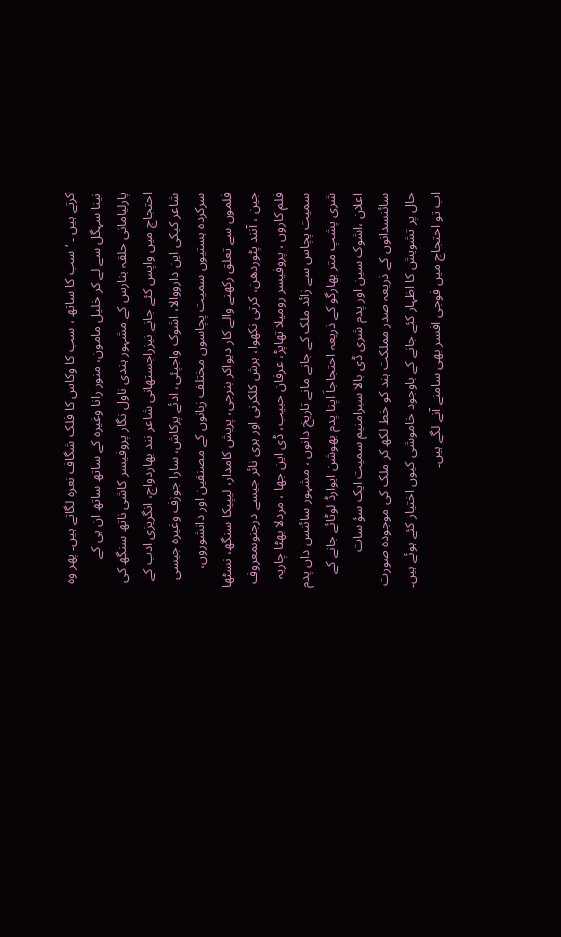کرتے ہیں ۔ ‘ سب کا ساتھ ، سب کا وکاس کا فلک شگاف نعرہ لگاتے ہیں۔ پھر وہ نینا سہگل سے لے کر خلیل مامون، منور رانا وغیرہ کے ساتھ ساتھ ان ہی کے پارلیامانی حلقہ بنارس کے مشہور ہندی ناول نگار پروفیسر کاشی ناتھ سنگھ کی احتجاج میں واپس کئے جانے نیزراجستھانی شاعر نند بھاردواج، انگریزی ادب کے شاعر کیکی این دارووالا، اشوک واجپئی، ادئے پرکاش، سارا جوزف وغیرہ جیسی سرکردہ ہستیوں سمیت پچاسوں مختلف زبانوں کے مصنفین اور دانشوروں، فلموں سے تعلق رکھنے والے کار دیواکر بنرجی، پریش کامدار، لیپیکا سنگھ، نسٹھا جین ، آنند پٹوردھن، کرتی نکھوا، ہرش کلکرنی اور ہری نائر جیسے درجنوںمعروف فلم کاروں ، پروفیسر رومیلا تھاپڑ، عرفان حبیب، ڈی این جھا ، مردلا بھٹا چاریہ سمیت پچاس سے زائد ملک کے جانے مانے تاریخ دانوں ، مشہور سائنس داں پدم شری پشپ متر بھارگو کے ذریعہ احتجاجاَ اپنا پدم بھوشن ایوارڈ لوٹائے جانے کے اعلان ،اشوک سین اور پدم شری ڈی بالا سبرامنیم سمیت ایک سؤ سات سائنسدانوں کے ذریعہ صدر مملکت ہند کو خط لکھ کر ملک کی موجودہ صورت حال پر تشویش کا اظہار کئے جانے کے باوجود خاموشی کیوں اختیار کئے ہوئے ہیں۔
اب تو احتجاج میں فوجی افسر بھی سامنے آنے لگے ہیں۔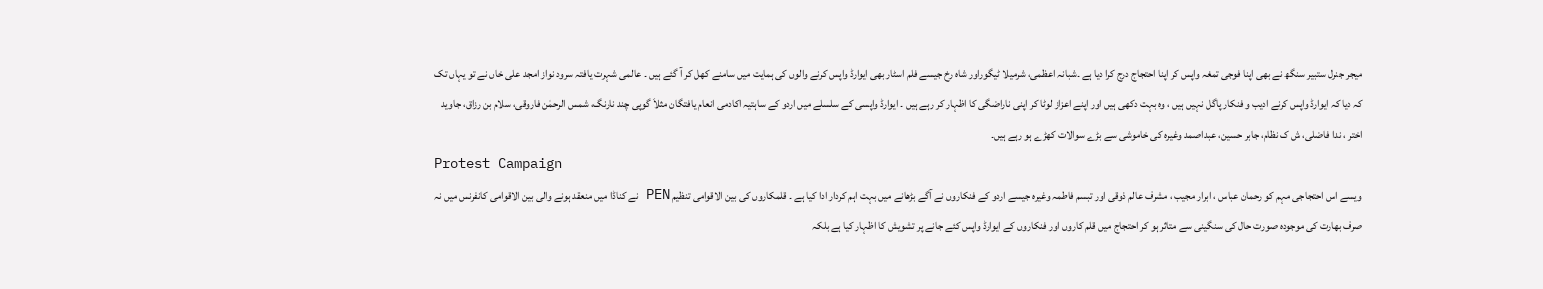میجر جنرل ستبیر سنگھ نے بھی اپنا فوجی تمغہ واپس کر اپنا احتجاج درج کرا دیا ہے ۔شبانہ اعظمی، شرمیلا ٹیگوراور شاہ رخ جیسے فلم اسٹار بھی ایوارڈ واپس کرنے والوں کی ہمایت میں سامنے کھل کر آ گئے ہیں ۔ عالمی شہرت یافتہ سرود نواز امجد علی خاں نے تو یہاں تک کہ دیا کہ ایوارڈ واپس کرنے ادیب و فنکار پاگل نہیں ہیں ، وہ بہت دکھی ہیں اور اپنے اعزاز لوٹا کر اپنی ناراضگی کا اظہار کر رہے ہیں ۔ ایوارڈ واپسی کے سلسلے میں اردو کے ساہتیہ اکادمی انعام یافتگان مثلاَ گوپی چند نارنگ، شمس الرحمٰن فاروقی، سلام بن رزاق، جاوید اختر ، ندا فاضلی، ش ک نظام، جابر حسین، عبداصمد وغیرہ کی خاموشی سے بڑے سوالات کھڑے ہو رہے ہیں۔
Protest Campaign
ویسے اس احتجاجی مہم کو رحمان عباس ، ابرار مجیب ، مشرف عالم ذوقی اور تبسم فاطمہ وغیرہ جیسے اردو کے فنکاروں نے آگے بڑھانے میں بہت اہم کردار ادا کیا ہے ۔ قلمکاروں کی بین الاقوامی تنظیم PEN نے کناڈا میں منعقد ہونے والی بین الاقوامی کانفرنس میں نہ صرف بھارت کی موجودہ صورت حال کی سنگینی سے متاثر ہو کر احتجاج میں قلم کاروں اور فنکاروں کے ایوارڈ واپس کئے جانے پر تشویش کا اظہار کیا ہے بلکہ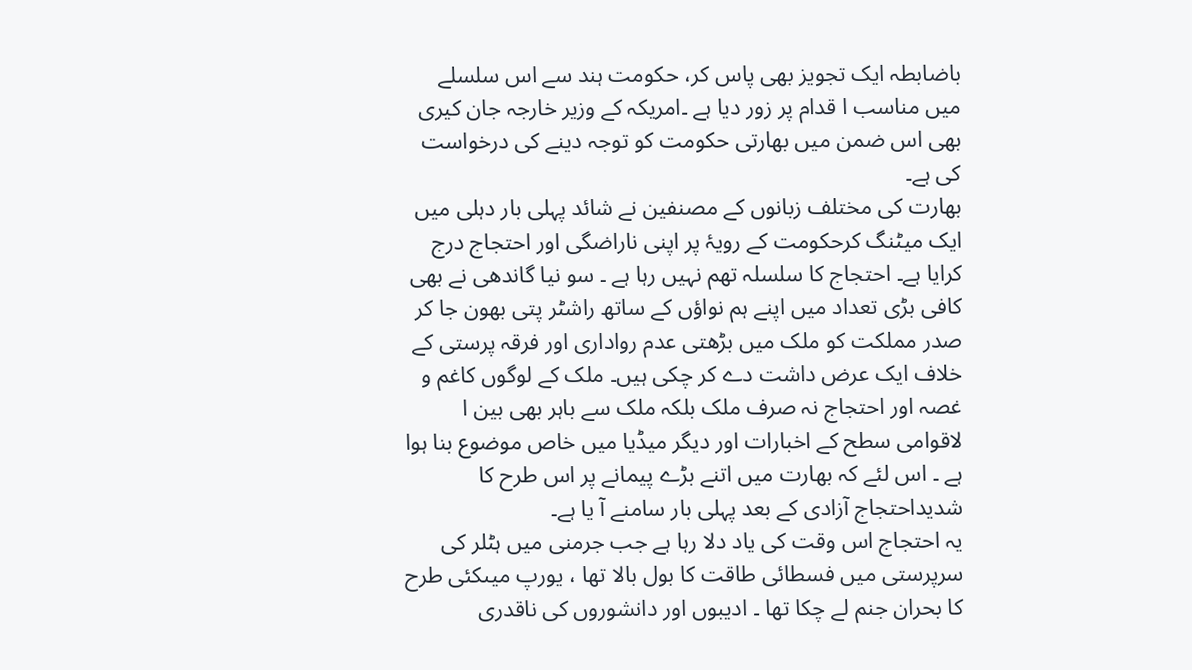باضابطہ ایک تجویز بھی پاس کر، حکومت ہند سے اس سلسلے میں مناسب ا قدام پر زور دیا ہے ۔امریکہ کے وزیر خارجہ جان کیری بھی اس ضمن میں بھارتی حکومت کو توجہ دینے کی درخواست کی ہے۔
بھارت کی مختلف زبانوں کے مصنفین نے شائد پہلی بار دہلی میں ایک میٹنگ کرحکومت کے رویۂ پر اپنی ناراضگی اور احتجاج درج کرایا ہے۔ احتجاج کا سلسلہ تھم نہیں رہا ہے ۔ سو نیا گاندھی نے بھی کافی بڑی تعداد میں اپنے ہم نواؤں کے ساتھ راشٹر پتی بھون جا کر صدر مملکت کو ملک میں بڑھتی عدم رواداری اور فرقہ پرستی کے خلاف ایک عرض داشت دے کر چکی ہیں۔ ملک کے لوگوں کاغم و غصہ اور احتجاج نہ صرف ملک بلکہ ملک سے باہر بھی بین ا لاقوامی سطح کے اخبارات اور دیگر میڈیا میں خاص موضوع بنا ہوا ہے ۔ اس لئے کہ بھارت میں اتنے بڑے پیمانے پر اس طرح کا شدیداحتجاج آزادی کے بعد پہلی بار سامنے آ یا ہے۔
یہ احتجاج اس وقت کی یاد دلا رہا ہے جب جرمنی میں ہٹلر کی سرپرستی میں فسطائی طاقت کا بول بالا تھا ، یورپ میںکئی طرح کا بحران جنم لے چکا تھا ۔ ادیبوں اور دانشوروں کی ناقدری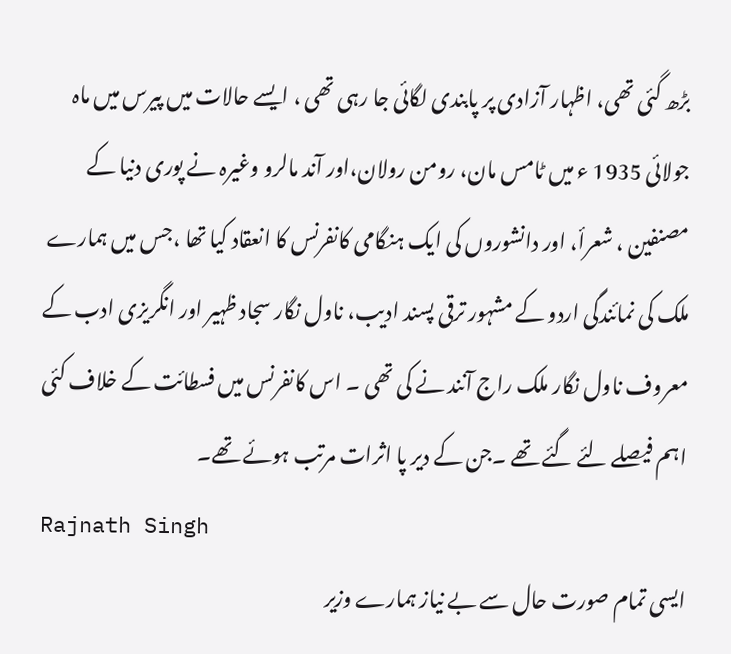بڑھ گئی تھی، اظہار آزادی پر پابندی لگائی جا رہی تھی ، ایسے حالات میں پیرس میں ماہ جولائی 1935 ء میں ٹامس مان، رومن رولان،اور آند مالرو وغیرہ نے پوری دنیا کے مصنفین ، شعرأ، اور دانشوروں کی ایک ہنگامی کانفرنس کا انعقاد کیا تھا ،جس میں ہمارے ملک کی نمائندگی اردو کے مشہور ترقی پسند ادیب، ناول نگار سجاد ظہیر اور انگریزی ادب کے معروف ناول نگار ملک راج آنند نے کی تھی ۔ اس کانفرنس میں فسطائت کے خلاف کئی اہم فیصلے لئے گئے تھے ۔جن کے دیر پا اثرات مرتب ہوئے تھے۔
Rajnath Singh
ایسی تمام صورت حال سے بے نیاز ہمارے وزیر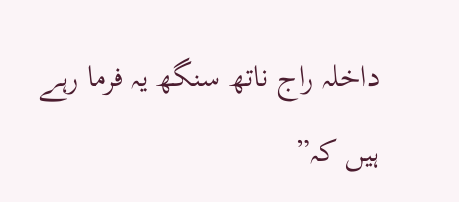داخلہ راج ناتھ سنگھ یہ فرما رہے ہیں کہ”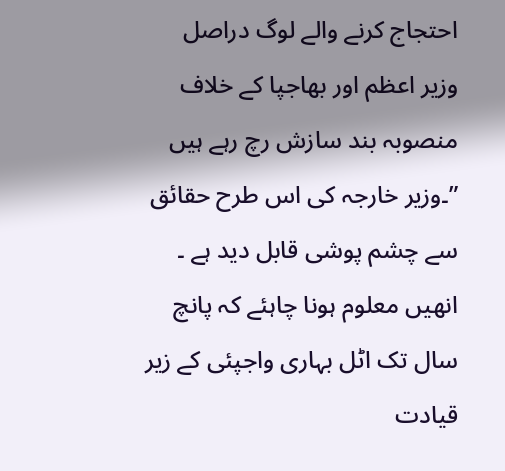احتجاج کرنے والے لوگ دراصل وزیر اعظم اور بھاجپا کے خلاف منصوبہ بند سازش رچ رہے ہیں ”۔وزیر خارجہ کی اس طرح حقائق سے چشم پوشی قابل دید ہے ۔ انھیں معلوم ہونا چاہئے کہ پانچ سال تک اٹل بہاری واجپئی کے زیر قیادت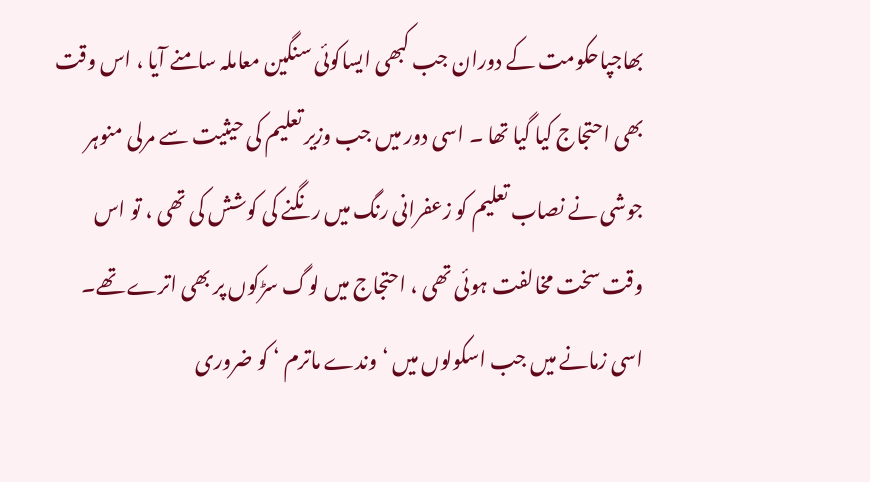بھاجپاحکومت کے دوران جب کبھی ایساکوئی سنگین معاملہ سامنے آیا ، اس وقت بھی احتجاج کیا گیا تھا ۔ اسی دور میں جب وزیر تعلیم کی حیثیت سے مرلی منوہر جوشی نے نصاب تعلیم کو زعفرانی رنگ میں رنگنے کی کوشش کی تھی ، تو اس وقت سخت مخالفت ہوئی تھی ، احتجاج میں لوگ سڑکوں پر بھی اترے تھے۔
اسی زمانے میں جب اسکولوں میں ‘ وندے ماترم ‘ کو ضروری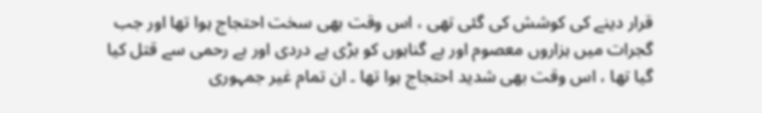قرار دینے کی کوشش کی گئی تھی ، اس وقت بھی سخت احتجاج ہوا تھا اور جب گجرات میں ہزاروں معصوم اور بے گناہوں کو بڑی بے دردی اور بے رحمی سے قتل کیا گیا تھا ، اس وقت بھی شدید احتجاج ہوا تھا ۔ ان تمام غیر جمہوری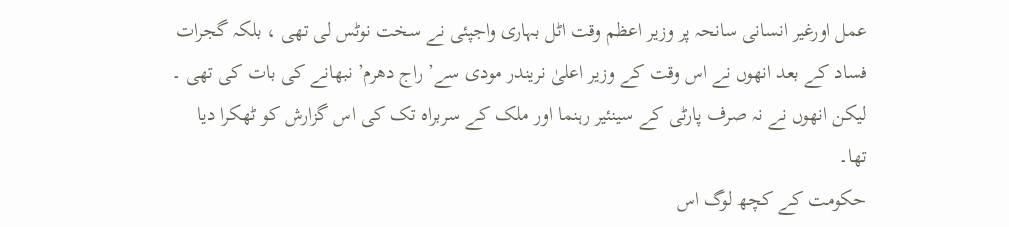عمل اورغیر انسانی سانحہ پر وزیر اعظم وقت اٹل بہاری واجپئی نے سخت نوٹس لی تھی ، بلکہ گجرات فساد کے بعد انھوں نے اس وقت کے وزیر اعلیٰ نریندر مودی سے’ راج دھرم’ نبھانے کی بات کی تھی ۔ لیکن انھوں نے نہ صرف پارٹی کے سینئیر رہنما اور ملک کے سربراہ تک کی اس گزارش کو ٹھکرا دیا تھا۔
حکومت کے کچھ لوگ اس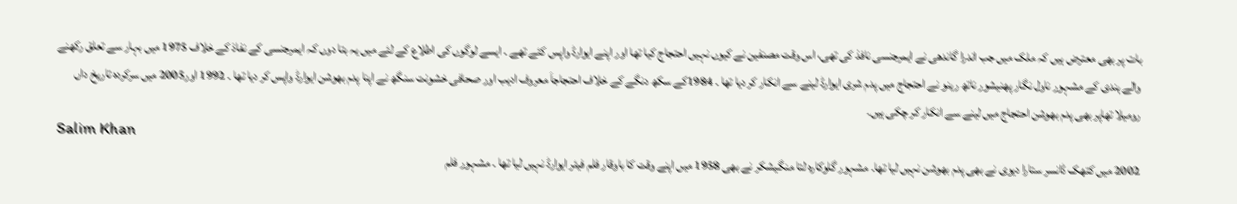بات پر بھی معترض ہیں کہ ملک میں جب اندرا گاندھی نے ایمرجنسی نافذ کی تھی، اس وقت مصنفین نے کیوں نہیں احتجاج کیا تھا اور اپنے ایوارڈ واپس کئے تھے ۔ ایسے لوگوں کی اطلاع کے لئے میں یہ بتا دوں کہ ایمرجنسی کے نفاذ کے خلاف 1975 میں بہار سے تعلق رکھنے والے ہندی کے مشہور ناول نگار پھنیشور ناتھ رینو نے احتجاج میں پدم شری ایوارڈ لینے سے انکار کر دیا تھا ۔ 1984کے سکھ دنگے کے خلاف احتجاجاَ معروف ادیب اور صحافی خشونت سنگھ نے اپنا پدم بھوشن ایوارڈ واپس کر دیا تھا ۔ 1992 اور2005 میں سرکردہ تاریخ داں رومیلا تھاپر بھی پدم بھوشن احتجاج میں لینے سے انکار کر چکی ہیں۔
Salim Khan
2002 میں کتھک ڈانسر ستارا دیوی نے بھی پدم بھوشن نہیں لیا تھا۔ مشہور گلوکارہ لتا منگیشکر نے بھی 1958 میں اپنے وقت کا باوقار فلم فیئر ایوارڈ نہیں لیا تھا ۔ مشہور فلم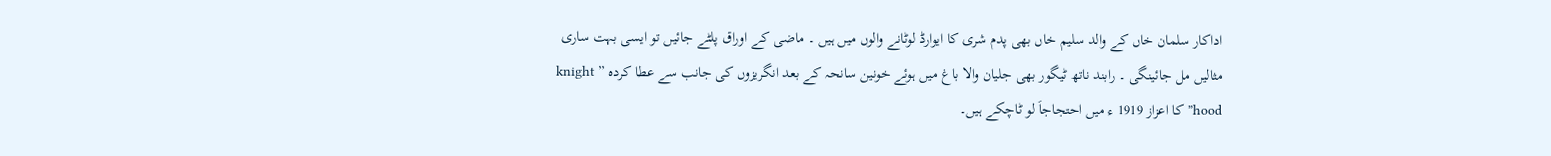اداکار سلمان خاں کے والد سلیم خاں بھی پدم شری کا ایوارڈ لوٹانے والوں میں ہیں ۔ ماضی کے اوراق پلٹے جائیں تو ایسی بہت ساری مثالیں مل جائینگی ۔ رابند ناتھ ٹیگور بھی جلیان والا باغ میں ہوئے خونین سانحہ کے بعد انگریزوں کی جانب سے عطا کردہ ” knight hood” کا اعزاز 1919 ء میں احتجاجاَ لو ٹاچکے ہیں۔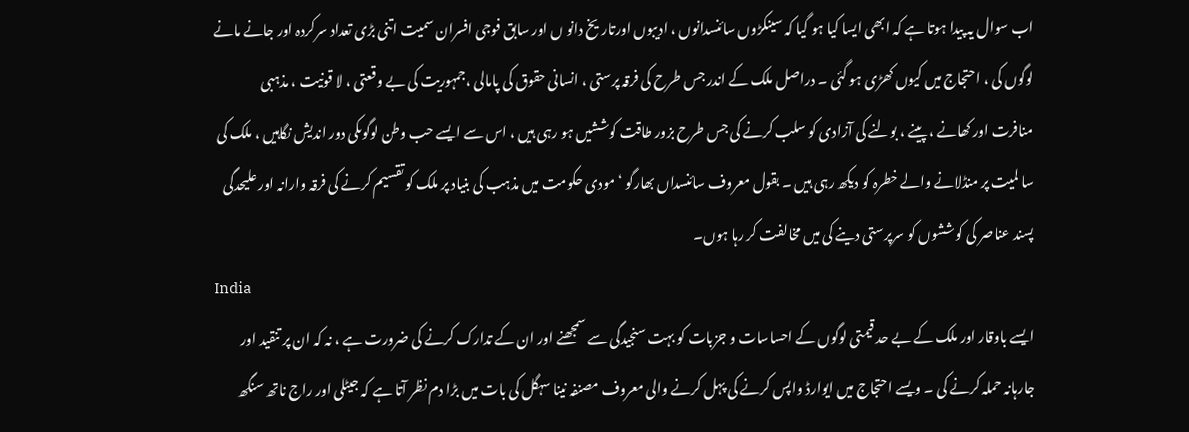اب سوال یہ پیدا ہوتا ہے کہ ابھی ایسا کیا ہو گیا کہ سینکڑوں سائنسدانوں ، ادیبوں اورتاریخ دانو ں اور سابق فوجی افسران سمیت اتنی بڑی تعداد سرکردہ اور جانے مانے لوگوں کی ، احتجاج میں کیوں کھڑی ہو گئی ۔ دراصل ملک کے اندر جس طرح کی فرقہ پرستی ، انسانی حقوق کی پامالی ،جمہوریت کی بے وقعتی ، لا قونیت ، مذہبی منافرت اور کھانے ، پینے ، بولنے کی آزادی کو سلب کرنے کی جس طرح بزور طاقت کوششیں ہو رہی ہیں ، اس سے ایسے حب وطن لوگوںکی دور اندیش نگاہیں ، ملک کی سا لمیت پر منڈلانے والے خطرہ کو دیکھ رہی ہیں ۔ بقول معروف سائنسداں بھارگو ‘ مودی حکومت میں مذہب کی بنیاد پر ملک کو تقسیم کرنے کی فرقہ وارانہ اور علیحدگی پسند عناصر کی کوششوں کو سرپرستی دینے کی میں مخالفت کر رہا ہوں۔
India
ایسے باوقار اور ملک کے بے حد قیمتی لوگوں کے احساسات و جزبات کو بہت سنجیدگی سے سمجھنے اور ان کے تدارک کرنے کی ضرورت ہے ، نہ کہ ان پر تنقید اور جارہانہ حملہ کرنے کی ۔ ویسے احتجاج میں ایوارڈ واپس کرنے کی پہل کرنے والی معروف مصنفہ نینا سہگل کی بات میں بڑا دم نظر آتا ہے کہ جیٹلی اور راج ناتھ سنگھ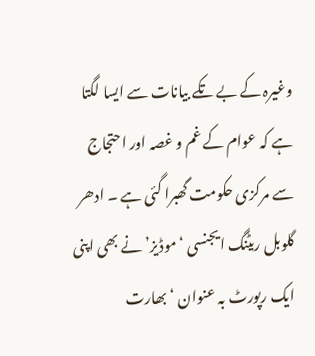وغیرہ کے بے تکے بیانات سے ایسا لگتا ہے کہ عوام کے غم و غصہ اور احتجاج سے مرکزی حکومت گھبرا گئی ہے ۔ ادھر گلوبل ریٹنگ ایجنسی ‘موڈیز’ نے بھی اپنی ایک رپورٹ بہ عنوان ‘بھارت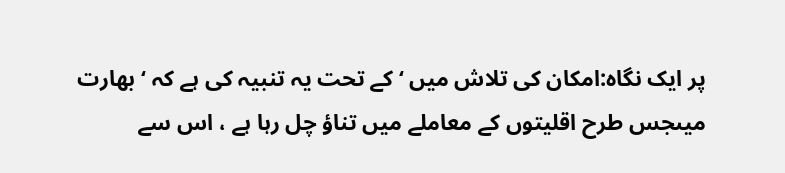پر ایک نگاہ:امکان کی تلاش میں ‘ کے تحت یہ تنبیہ کی ہے کہ ‘ بھارت میںجس طرح اقلیتوں کے معاملے میں تناؤ چل رہا ہے ، اس سے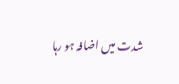شدت میں اضافہ ہو رہا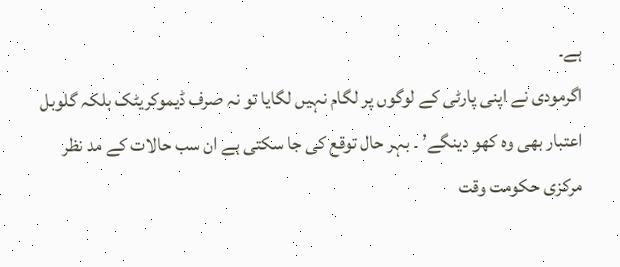ہے۔
اگرمودی نے اپنی پارٹی کے لوگوں پر لگام نہیں لگایا تو نہ صرف ڈیموکریٹک بلکہ گلوبل اعتبار بھی وہ کھو دینگے’ ۔ بہر حال توقع کی جا سکتی ہے ان سب حالات کے مد نظر مرکزی حکومت وقت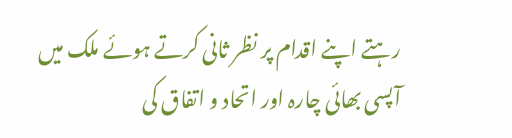رہتے اپنے اقدام پر نظر ثانی کرتے ہوئے ملک میں آپسی بھائی چارہ اور اتحاد و اتفاق کی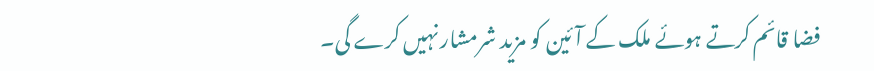فضا قائم کرتے ہوئے ملک کے آئین کو مزید شرمشار نہیں کرے گی۔